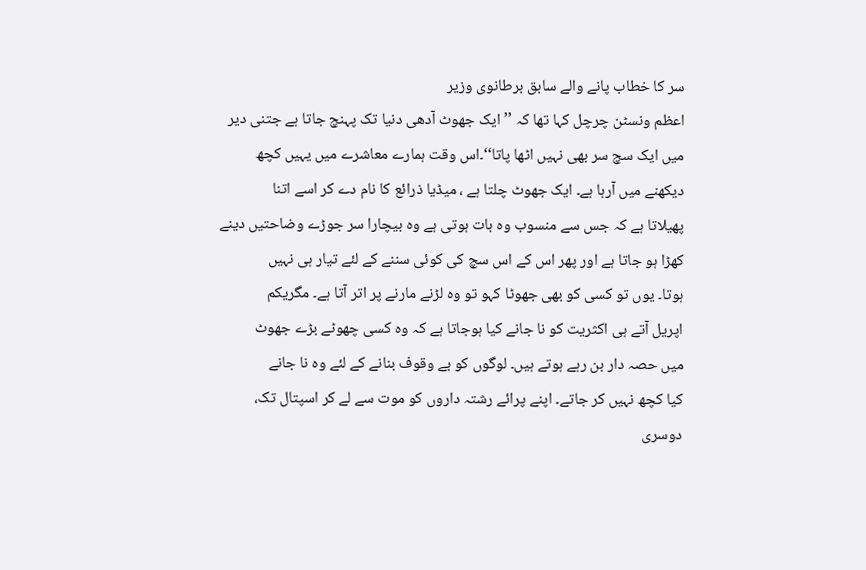سر کا خطاب پانے والے سابق برطانوی وزیر
اعظم ونسٹن چرچل کہا تھا کہ ’’ایک جھوٹ آدھی دنیا تک پہنچ جاتا ہے جتنی دیر
میں ایک سچ سر بھی نہیں اٹھا پاتا‘‘۔اس وقت ہمارے معاشرے میں یہیں کچھ
دیکھنے میں آرہا ہے۔ ایک جھوٹ چلتا ہے ، میڈیا ذرائع کا نام دے کر اسے اتنا
پھیلاتا ہے کہ جس سے منسوب وہ بات ہوتی ہے وہ بیچارا سر جوڑے وضاحتیں دینے
کھڑا ہو جاتا ہے اور پھر اس کے اس سچ کی کوئی سننے کے لئے تیار ہی نہیں
ہوتا۔ یوں تو کسی کو بھی جھوٹا کہو تو وہ لڑنے مارنے پر اتر آتا ہے۔ مگریکم
اپریل آتے ہی اکثریت کو نا جانے کیا ہوجاتا ہے کہ وہ کسی چھوٹے بڑے جھوٹ
میں حصہ دار بن رہے ہوتے ہیں۔ لوگوں کو بے وقوف بنانے کے لئے وہ نا جانے
کیا کچھ نہیں کر جاتے۔ اپنے پرائے رشتہ داروں کو موت سے لے کر اسپتال تک،
دوسری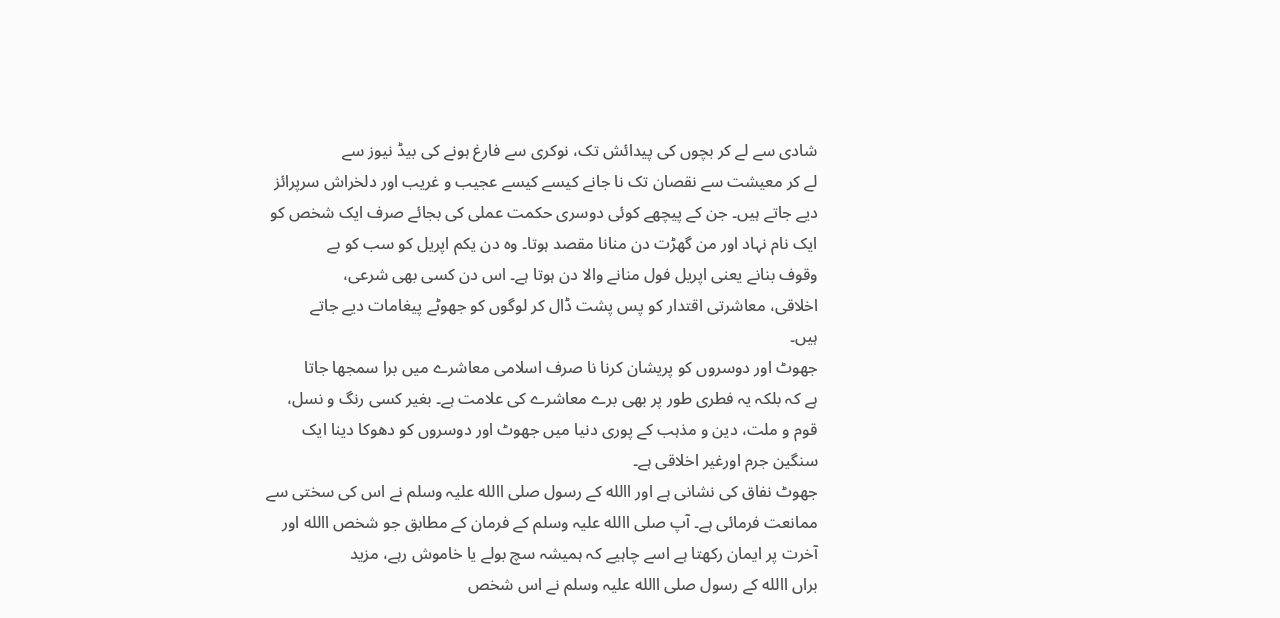شادی سے لے کر بچوں کی پیدائش تک، نوکری سے فارغ ہونے کی بیڈ نیوز سے
لے کر معیشت سے نقصان تک نا جانے کیسے کیسے عجیب و غریب اور دلخراش سرپرائز
دیے جاتے ہیں۔ جن کے پیچھے کوئی دوسری حکمت عملی کی بجائے صرف ایک شخص کو
ایک نام نہاد اور من گھڑت دن منانا مقصد ہوتا۔ وہ دن یکم اپریل کو سب کو بے
وقوف بنانے یعنی اپریل فول منانے والا دن ہوتا ہے۔ اس دن کسی بھی شرعی،
اخلاقی، معاشرتی اقتدار کو پس پشت ڈال کر لوگوں کو جھوٹے پیغامات دیے جاتے
ہیں۔
جھوٹ اور دوسروں کو پریشان کرنا نا صرف اسلامی معاشرے میں برا سمجھا جاتا
ہے کہ بلکہ یہ فطری طور پر بھی برے معاشرے کی علامت ہے۔ بغیر کسی رنگ و نسل،
قوم و ملت، دین و مذہب کے پوری دنیا میں جھوٹ اور دوسروں کو دھوکا دینا ایک
سنگین جرم اورغیر اخلاقی ہے۔
جھوٹ نفاق کی نشانی ہے اور االله کے رسول صلی االله علیہ وسلم نے اس کی سختی سے
ممانعت فرمائی ہے۔ آپ صلی االله علیہ وسلم کے فرمان کے مطابق جو شخص االله اور
آخرت پر ایمان رکھتا ہے اسے چاہیے کہ ہمیشہ سچ بولے یا خاموش رہے، مزید
براں االله کے رسول صلی االله علیہ وسلم نے اس شخص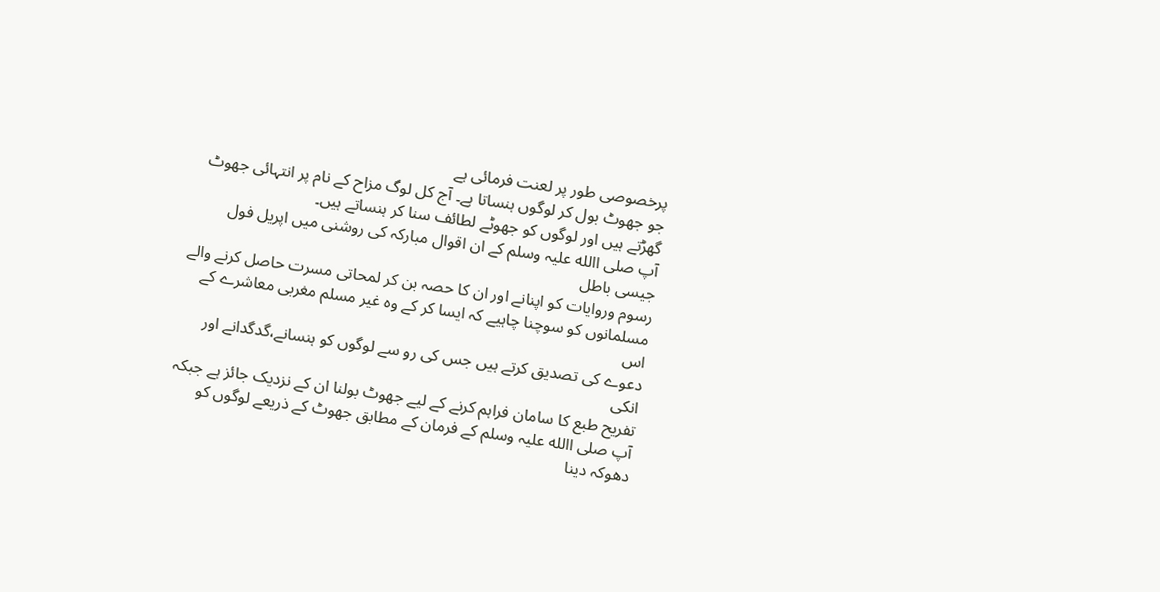پرخصوصی طور پر لعنت فرمائی ہے
جو جھوٹ بول کر لوگوں ہنساتا ہے۔ آج کل لوگ مزاح کے نام پر انتہائی جھوٹ
گھڑتے ہیں اور لوگوں کو جھوٹے لطائف سنا کر ہنساتے ہیں۔
آپ صلی االله علیہ وسلم کے ان اقوال مبارکہ کی روشنی میں اپریل فول جیسی باطل
رسوم وروایات کو اپنانے اور ان کا حصہ بن کر لمحاتی مسرت حاصل کرنے والے
مسلمانوں کو سوچنا چاہیے کہ ایسا کر کے وہ غیر مسلم مغربی معاشرے کے اس
دعوے کی تصدیق کرتے ہیں جس کی رو سے لوگوں کو ہنسانے،گدگدانے اور انکی
تفریح طبع کا سامان فراہم کرنے کے لیے جھوٹ بولنا ان کے نزدیک جائز ہے جبکہ
آپ صلی االله علیہ وسلم کے فرمان کے مطابق جھوٹ کے ذریعے لوگوں کو دھوکہ دینا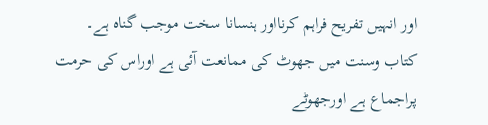اور انہیں تفریح فراہم کرنااور ہنسانا سخت موجب گناہ ہے۔
کتاب وسنت میں جھوٹ کی ممانعت آئی ہے اوراس کی حرمت پراجماع ہے اورجھوٹے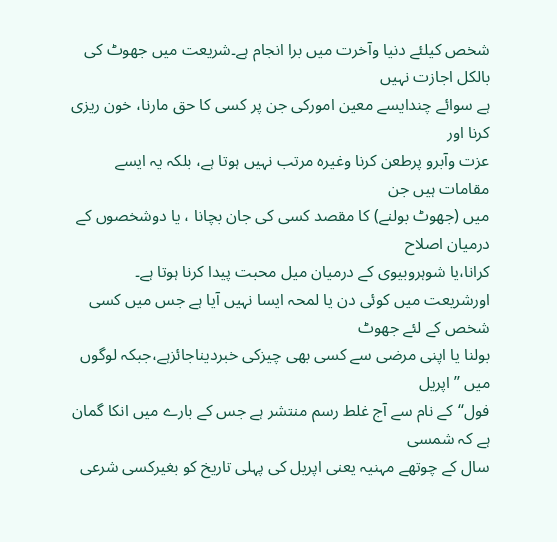شخص کیلئے دنیا وآخرت میں برا انجام ہے۔شریعت میں جھوٹ کی بالکل اجازت نہیں
ہے سوائے چندایسے معین امورکی جن پر کسی کا حق مارنا، خون ریزی کرنا اور
عزت وآبرو پرطعن کرنا وغیرہ مرتب نہیں ہوتا ہے، بلکہ یہ ایسے مقامات ہیں جن
میں (جھوٹ بولنے) کا مقصد کسی کی جان بچانا ، یا دوشخصوں کے درمیان اصلاح
کرانا،یا شوہروبیوی کے درمیان میل محبت پیدا کرنا ہوتا ہے۔
اورشریعت میں کوئی دن یا لمحہ ایسا نہیں آیا ہے جس میں کسی شخص کے لئے جھوٹ
بولنا یا اپنی مرضی سے کسی بھی چیزکی خبردیناجائزہے،جبکہ لوگوں میں ’’اپریل
فول‘‘کے نام سے آج غلط رسم منتشر ہے جس کے بارے میں انکا گمان ہے کہ شمسی
سال کے چوتھے مہنیہ یعنی اپریل کی پہلی تاریخ کو بغیرکسی شرعی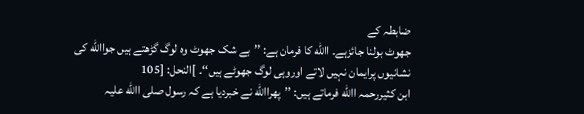ضابطہ کے
جھوٹ بولنا جائزہے۔ االله کا فرمان ہے: ’’بے شک جھوٹ وہ لوگ گڑھتے ہیں جواالله کی
نشانیوں پرایمان نہیں لاتے اوروہی لوگ جھوٹے ہیں‘‘۔ ]النحل: [105
ابن کثیررحمہ االله فرماتے ہیں: ’’پھراالله نے خبردیا ہے کہ رسول صلی االله علیہ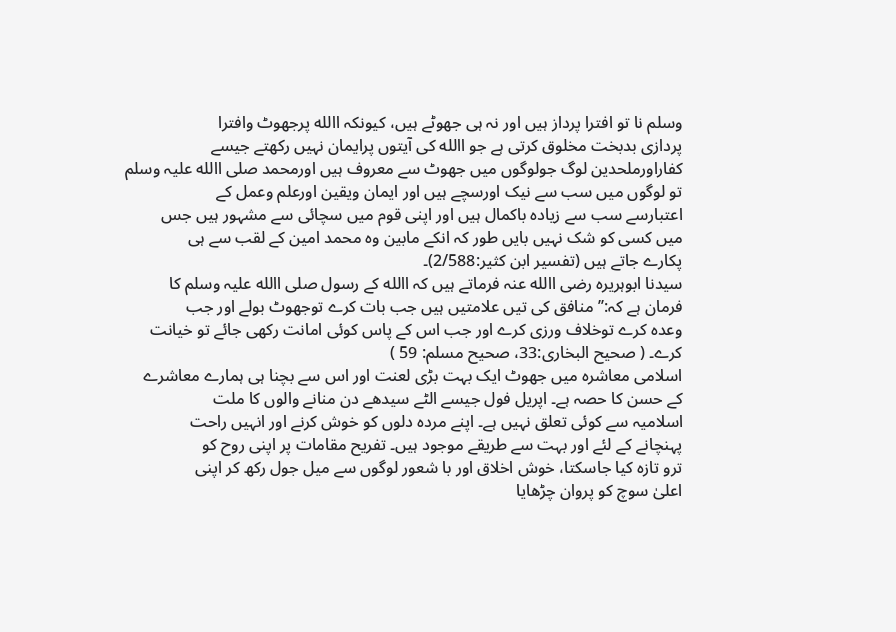وسلم نا تو افترا پرداز ہیں اور نہ ہی جھوٹے ہیں، کیونکہ االله پرجھوٹ وافترا
پردازی بدبخت مخلوق کرتی ہے جو االله کی آیتوں پرایمان نہیں رکھتے جیسے
کفاراورملحدین لوگ جولوگوں میں جھوٹ سے معروف ہیں اورمحمد صلی االله علیہ وسلم
تو لوگوں میں سب سے نیک اورسچے ہیں اور ایمان ویقین اورعلم وعمل کے
اعتبارسے سب سے زیادہ باکمال ہیں اور اپنی قوم میں سچائی سے مشہور ہیں جس
میں کسی کو شک نہیں بایں طور کہ انکے مابین وہ محمد امین کے لقب سے ہی
پکارے جاتے ہیں (تفسیر ابن کثیر:2/588)۔
سیدنا ابوہریرہ رضی االله عنہ فرماتے ہیں کہ االله کے رسول صلی االله علیہ وسلم کا
فرمان ہے کہ:’’منافق کی تیں علامتیں ہیں جب بات کرے توجھوٹ بولے اور جب
وعدہ کرے توخلاف ورزی کرے اور جب اس کے پاس کوئی امانت رکھی جائے تو خیانت
کرے۔ ( صحیح البخاری:33، صحیح مسلم: 59 )
اسلامی معاشرہ میں جھوٹ ایک بہت بڑی لعنت اور اس سے بچنا ہی ہمارے معاشرے
کے حسن کا حصہ ہے۔ اپریل فول جیسے الٹے سیدھے دن منانے والوں کا ملت
اسلامیہ سے کوئی تعلق نہیں ہے۔ اپنے مردہ دلوں کو خوش کرنے اور انہیں راحت
پہنچانے کے لئے اور بہت سے طریقے موجود ہیں۔ تفریح مقامات پر اپنی روح کو
ترو تازہ کیا جاسکتا، خوش اخلاق اور با شعور لوگوں سے میل جول رکھ کر اپنی
اعلیٰ سوچ کو پروان چڑھایا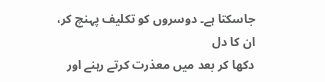جاسکتا ہے۔ دوسروں کو تکلیف پہنچ کر، ان کا دل
دکھا کر بعد میں معذرت کرتے رہنے اور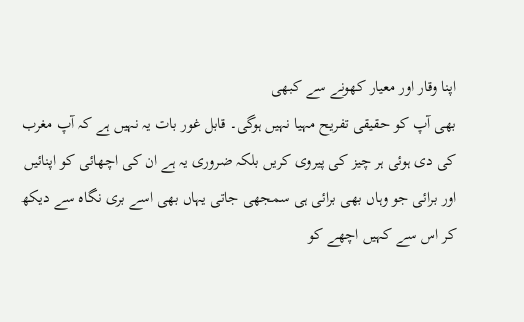اپنا وقار اور معیار کھونے سے کبھی
بھی آپ کو حقیقی تفریح مہیا نہیں ہوگی۔ قابل غور بات یہ نہیں ہے کہ آپ مغرب
کی دی ہوئی ہر چیز کی پیروی کریں بلکہ ضروری یہ ہے ان کی اچھائی کو اپنائیں
اور برائی جو وہاں بھی برائی ہی سمجھی جاتی یہاں بھی اسے بری نگاہ سے دیکھ
کر اس سے کہیں اچھے کو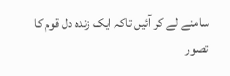سامنے لے کر آئیں تاکہ ایک زندہ دل قوم کا تصور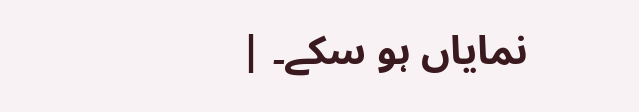نمایاں ہو سکے۔ |